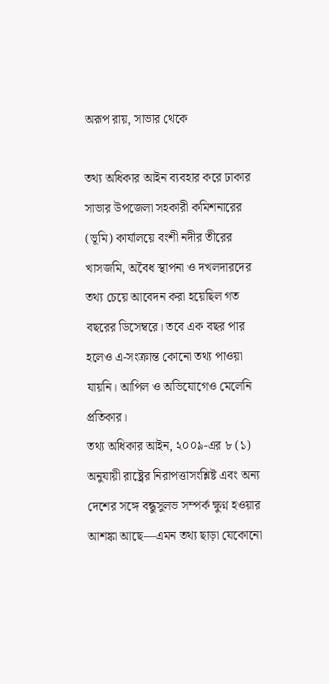অরূপ রায়, সাভার থেকে

তথ্য অধিকার আইন ব্যবহার করে ঢাকার সাভার উপজেলা সহকারী কমিশনারের (ভূমি) কার্যালয়ে বংশী নদীর তীরের খাসজমি, অবৈধ স্থাপনা ও দখলদারদের তথ্য চেয়ে আবেদন করা হয়েছিল গত বছরের ডিসেম্বরে। তবে এক বছর পার হলেও এ-সংক্রান্ত কোনো তথ্য পাওয়া যায়নি। আপিল ও অভিযোগেও মেলেনি প্রতিকার।
তথ্য অধিকার আইন, ২০০৯-এর ৮ (১) অনুযায়ী রাষ্ট্রের নিরাপত্তাসংশ্লিষ্ট এবং অন্য দেশের সঙ্গে বন্ধুসুলভ সম্পর্ক ক্ষুণ্ন হওয়ার আশঙ্কা আছে—এমন তথ্য ছাড়া যেকোনো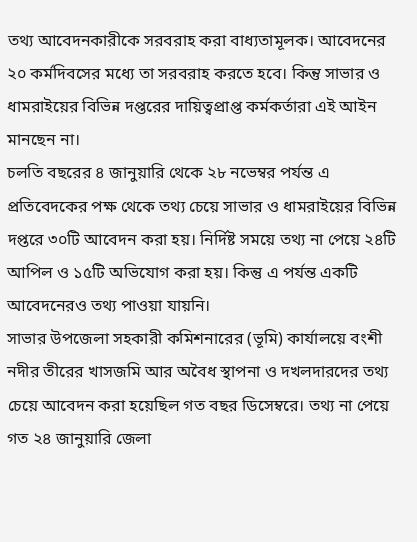তথ্য আবেদনকারীকে সরবরাহ করা বাধ্যতামূলক। আবেদনের ২০ কর্মদিবসের মধ্যে তা সরবরাহ করতে হবে। কিন্তু সাভার ও ধামরাইয়ের বিভিন্ন দপ্তরের দায়িত্বপ্রাপ্ত কর্মকর্তারা এই আইন মানছেন না।
চলতি বছরের ৪ জানুয়ারি থেকে ২৮ নভেম্বর পর্যন্ত এ প্রতিবেদকের পক্ষ থেকে তথ্য চেয়ে সাভার ও ধামরাইয়ের বিভিন্ন দপ্তরে ৩০টি আবেদন করা হয়। নির্দিষ্ট সময়ে তথ্য না পেয়ে ২৪টি আপিল ও ১৫টি অভিযোগ করা হয়। কিন্তু এ পর্যন্ত একটি আবেদনেরও তথ্য পাওয়া যায়নি।
সাভার উপজেলা সহকারী কমিশনারের (ভূমি) কার্যালয়ে বংশী নদীর তীরের খাসজমি আর অবৈধ স্থাপনা ও দখলদারদের তথ্য চেয়ে আবেদন করা হয়েছিল গত বছর ডিসেম্বরে। তথ্য না পেয়ে গত ২৪ জানুয়ারি জেলা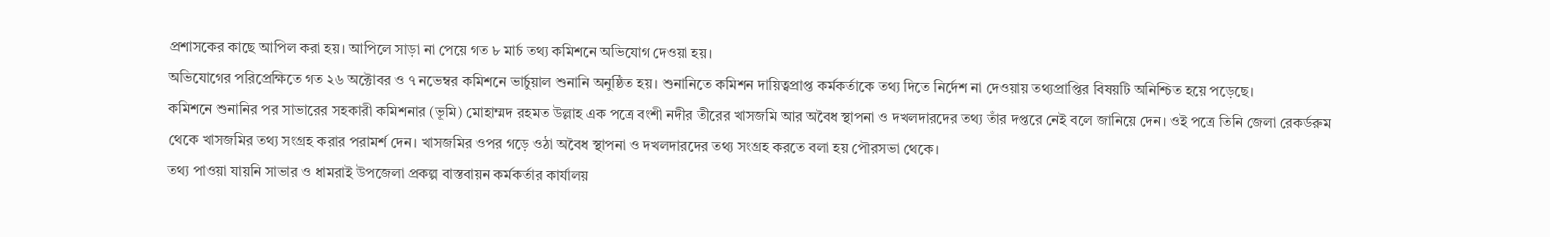প্রশাসকের কাছে আপিল করা হয়। আপিলে সাড়া না পেয়ে গত ৮ মার্চ তথ্য কমিশনে অভিযোগ দেওয়া হয়।
অভিযোগের পরিপ্রেক্ষিতে গত ২৬ অক্টোবর ও ৭ নভেম্বর কমিশনে ভার্চুয়াল শুনানি অনুষ্ঠিত হয়। শুনানিতে কমিশন দায়িত্বপ্রাপ্ত কর্মকর্তাকে তথ্য দিতে নির্দেশ না দেওয়ায় তথ্যপ্রাপ্তির বিষয়টি অনিশ্চিত হয়ে পড়েছে।
কমিশনে শুনানির পর সাভারের সহকারী কমিশনার (ভূমি) মোহাম্মদ রহমত উল্লাহ এক পত্রে বংশী নদীর তীরের খাসজমি আর অবৈধ স্থাপনা ও দখলদারদের তথ্য তাঁর দপ্তরে নেই বলে জানিয়ে দেন। ওই পত্রে তিনি জেলা রেকর্ডরুম থেকে খাসজমির তথ্য সংগ্রহ করার পরামর্শ দেন। খাসজমির ওপর গড়ে ওঠা অবৈধ স্থাপনা ও দখলদারদের তথ্য সংগ্রহ করতে বলা হয় পৌরসভা থেকে।
তথ্য পাওয়া যায়নি সাভার ও ধামরাই উপজেলা প্রকল্প বাস্তবায়ন কর্মকর্তার কার্যালয়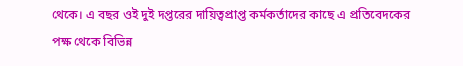থেকে। এ বছর ওই দুই দপ্তরের দায়িত্বপ্রাপ্ত কর্মকর্তাদের কাছে এ প্রতিবেদকের পক্ষ থেকে বিভিন্ন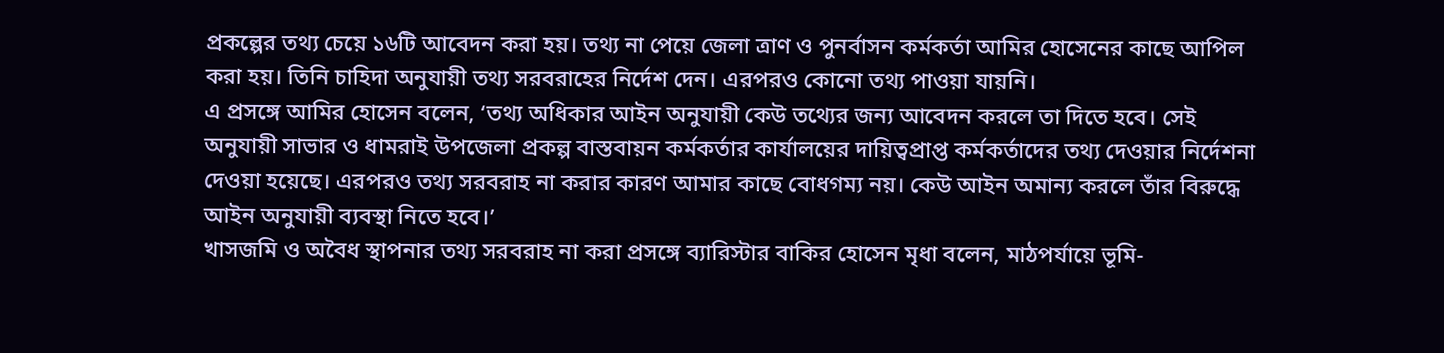প্রকল্পের তথ্য চেয়ে ১৬টি আবেদন করা হয়। তথ্য না পেয়ে জেলা ত্রাণ ও পুনর্বাসন কর্মকর্তা আমির হোসেনের কাছে আপিল করা হয়। তিনি চাহিদা অনুযায়ী তথ্য সরবরাহের নির্দেশ দেন। এরপরও কোনো তথ্য পাওয়া যায়নি।
এ প্রসঙ্গে আমির হোসেন বলেন, ‘তথ্য অধিকার আইন অনুযায়ী কেউ তথ্যের জন্য আবেদন করলে তা দিতে হবে। সেই অনুযায়ী সাভার ও ধামরাই উপজেলা প্রকল্প বাস্তবায়ন কর্মকর্তার কার্যালয়ের দায়িত্বপ্রাপ্ত কর্মকর্তাদের তথ্য দেওয়ার নির্দেশনা দেওয়া হয়েছে। এরপরও তথ্য সরবরাহ না করার কারণ আমার কাছে বোধগম্য নয়। কেউ আইন অমান্য করলে তাঁর বিরুদ্ধে আইন অনুযায়ী ব্যবস্থা নিতে হবে।’
খাসজমি ও অবৈধ স্থাপনার তথ্য সরবরাহ না করা প্রসঙ্গে ব্যারিস্টার বাকির হোসেন মৃধা বলেন, মাঠপর্যায়ে ভূমি-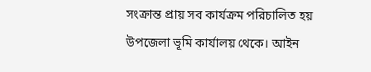সংক্রান্ত প্রায় সব কার্যক্রম পরিচালিত হয় উপজেলা ভূমি কার্যালয় থেকে। আইন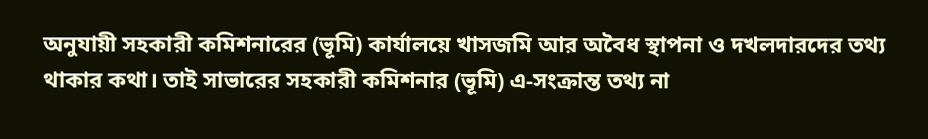অনুযায়ী সহকারী কমিশনারের (ভূমি) কার্যালয়ে খাসজমি আর অবৈধ স্থাপনা ও দখলদারদের তথ্য থাকার কথা। তাই সাভারের সহকারী কমিশনার (ভূমি) এ-সংক্রান্ত তথ্য না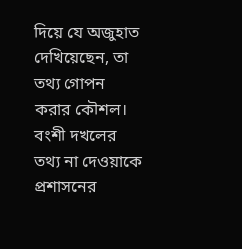দিয়ে যে অজুহাত দেখিয়েছেন, তা তথ্য গোপন করার কৌশল।
বংশী দখলের তথ্য না দেওয়াকে প্রশাসনের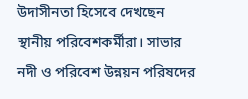উদাসীনতা হিসেবে দেখছেন স্থানীয় পরিবেশকর্মীরা। সাভার নদী ও পরিবেশ উন্নয়ন পরিষদের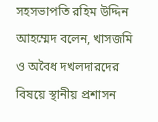সহসভাপতি রহিম উদ্দিন আহম্মেদ বলেন, খাসজমি ও অবৈধ দখলদারদের বিষয়ে স্থানীয় প্রশাসন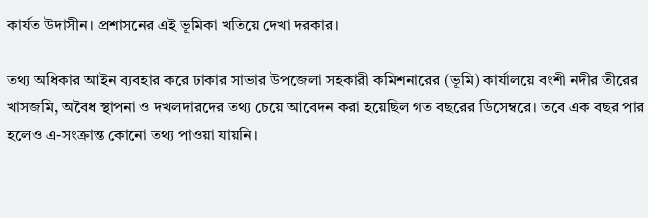কার্যত উদাসীন। প্রশাসনের এই ভূমিকা খতিয়ে দেখা দরকার।

তথ্য অধিকার আইন ব্যবহার করে ঢাকার সাভার উপজেলা সহকারী কমিশনারের (ভূমি) কার্যালয়ে বংশী নদীর তীরের খাসজমি, অবৈধ স্থাপনা ও দখলদারদের তথ্য চেয়ে আবেদন করা হয়েছিল গত বছরের ডিসেম্বরে। তবে এক বছর পার হলেও এ-সংক্রান্ত কোনো তথ্য পাওয়া যায়নি।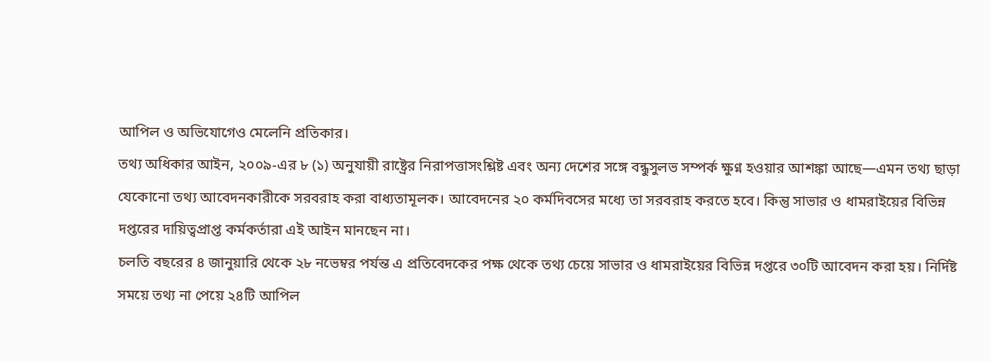আপিল ও অভিযোগেও মেলেনি প্রতিকার।
তথ্য অধিকার আইন, ২০০৯-এর ৮ (১) অনুযায়ী রাষ্ট্রের নিরাপত্তাসংশ্লিষ্ট এবং অন্য দেশের সঙ্গে বন্ধুসুলভ সম্পর্ক ক্ষুণ্ন হওয়ার আশঙ্কা আছে—এমন তথ্য ছাড়া যেকোনো তথ্য আবেদনকারীকে সরবরাহ করা বাধ্যতামূলক। আবেদনের ২০ কর্মদিবসের মধ্যে তা সরবরাহ করতে হবে। কিন্তু সাভার ও ধামরাইয়ের বিভিন্ন দপ্তরের দায়িত্বপ্রাপ্ত কর্মকর্তারা এই আইন মানছেন না।
চলতি বছরের ৪ জানুয়ারি থেকে ২৮ নভেম্বর পর্যন্ত এ প্রতিবেদকের পক্ষ থেকে তথ্য চেয়ে সাভার ও ধামরাইয়ের বিভিন্ন দপ্তরে ৩০টি আবেদন করা হয়। নির্দিষ্ট সময়ে তথ্য না পেয়ে ২৪টি আপিল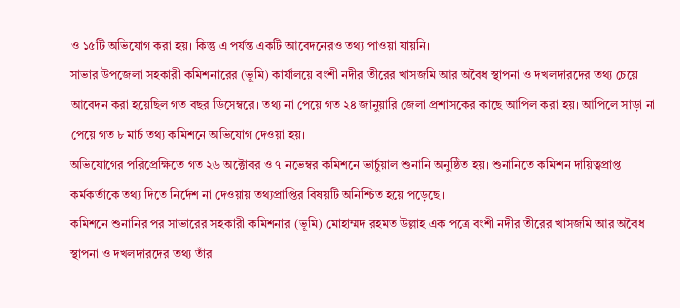ও ১৫টি অভিযোগ করা হয়। কিন্তু এ পর্যন্ত একটি আবেদনেরও তথ্য পাওয়া যায়নি।
সাভার উপজেলা সহকারী কমিশনারের (ভূমি) কার্যালয়ে বংশী নদীর তীরের খাসজমি আর অবৈধ স্থাপনা ও দখলদারদের তথ্য চেয়ে আবেদন করা হয়েছিল গত বছর ডিসেম্বরে। তথ্য না পেয়ে গত ২৪ জানুয়ারি জেলা প্রশাসকের কাছে আপিল করা হয়। আপিলে সাড়া না পেয়ে গত ৮ মার্চ তথ্য কমিশনে অভিযোগ দেওয়া হয়।
অভিযোগের পরিপ্রেক্ষিতে গত ২৬ অক্টোবর ও ৭ নভেম্বর কমিশনে ভার্চুয়াল শুনানি অনুষ্ঠিত হয়। শুনানিতে কমিশন দায়িত্বপ্রাপ্ত কর্মকর্তাকে তথ্য দিতে নির্দেশ না দেওয়ায় তথ্যপ্রাপ্তির বিষয়টি অনিশ্চিত হয়ে পড়েছে।
কমিশনে শুনানির পর সাভারের সহকারী কমিশনার (ভূমি) মোহাম্মদ রহমত উল্লাহ এক পত্রে বংশী নদীর তীরের খাসজমি আর অবৈধ স্থাপনা ও দখলদারদের তথ্য তাঁর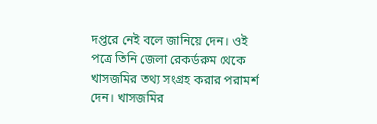দপ্তরে নেই বলে জানিয়ে দেন। ওই পত্রে তিনি জেলা রেকর্ডরুম থেকে খাসজমির তথ্য সংগ্রহ করার পরামর্শ দেন। খাসজমির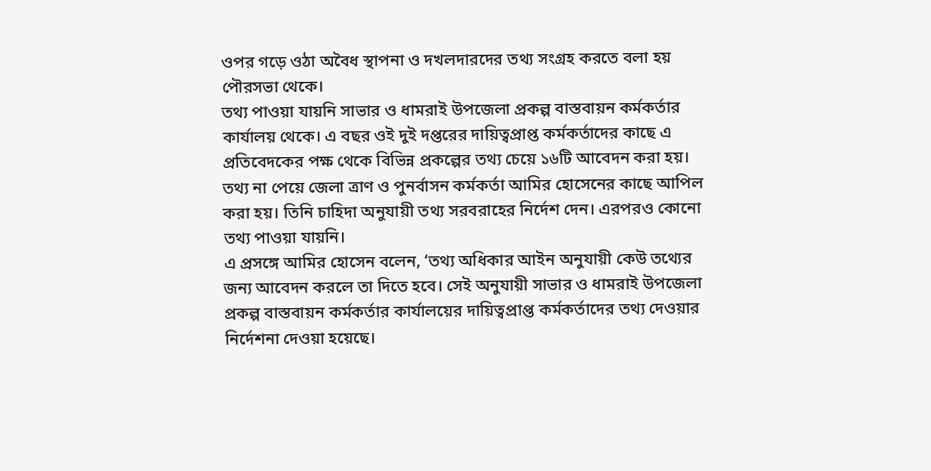ওপর গড়ে ওঠা অবৈধ স্থাপনা ও দখলদারদের তথ্য সংগ্রহ করতে বলা হয় পৌরসভা থেকে।
তথ্য পাওয়া যায়নি সাভার ও ধামরাই উপজেলা প্রকল্প বাস্তবায়ন কর্মকর্তার কার্যালয় থেকে। এ বছর ওই দুই দপ্তরের দায়িত্বপ্রাপ্ত কর্মকর্তাদের কাছে এ প্রতিবেদকের পক্ষ থেকে বিভিন্ন প্রকল্পের তথ্য চেয়ে ১৬টি আবেদন করা হয়। তথ্য না পেয়ে জেলা ত্রাণ ও পুনর্বাসন কর্মকর্তা আমির হোসেনের কাছে আপিল করা হয়। তিনি চাহিদা অনুযায়ী তথ্য সরবরাহের নির্দেশ দেন। এরপরও কোনো তথ্য পাওয়া যায়নি।
এ প্রসঙ্গে আমির হোসেন বলেন, ‘তথ্য অধিকার আইন অনুযায়ী কেউ তথ্যের জন্য আবেদন করলে তা দিতে হবে। সেই অনুযায়ী সাভার ও ধামরাই উপজেলা প্রকল্প বাস্তবায়ন কর্মকর্তার কার্যালয়ের দায়িত্বপ্রাপ্ত কর্মকর্তাদের তথ্য দেওয়ার নির্দেশনা দেওয়া হয়েছে।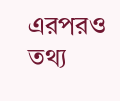এরপরও তথ্য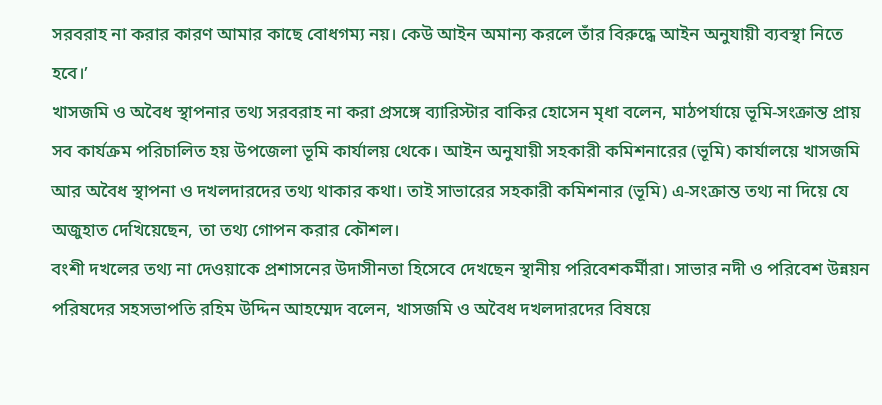সরবরাহ না করার কারণ আমার কাছে বোধগম্য নয়। কেউ আইন অমান্য করলে তাঁর বিরুদ্ধে আইন অনুযায়ী ব্যবস্থা নিতে হবে।’
খাসজমি ও অবৈধ স্থাপনার তথ্য সরবরাহ না করা প্রসঙ্গে ব্যারিস্টার বাকির হোসেন মৃধা বলেন, মাঠপর্যায়ে ভূমি-সংক্রান্ত প্রায় সব কার্যক্রম পরিচালিত হয় উপজেলা ভূমি কার্যালয় থেকে। আইন অনুযায়ী সহকারী কমিশনারের (ভূমি) কার্যালয়ে খাসজমি আর অবৈধ স্থাপনা ও দখলদারদের তথ্য থাকার কথা। তাই সাভারের সহকারী কমিশনার (ভূমি) এ-সংক্রান্ত তথ্য না দিয়ে যে অজুহাত দেখিয়েছেন, তা তথ্য গোপন করার কৌশল।
বংশী দখলের তথ্য না দেওয়াকে প্রশাসনের উদাসীনতা হিসেবে দেখছেন স্থানীয় পরিবেশকর্মীরা। সাভার নদী ও পরিবেশ উন্নয়ন পরিষদের সহসভাপতি রহিম উদ্দিন আহম্মেদ বলেন, খাসজমি ও অবৈধ দখলদারদের বিষয়ে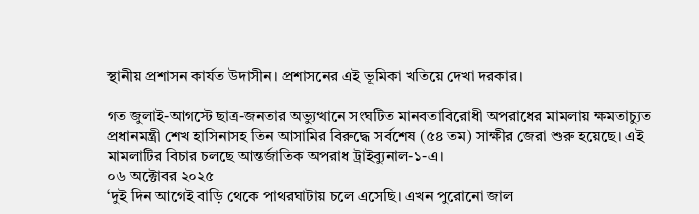স্থানীয় প্রশাসন কার্যত উদাসীন। প্রশাসনের এই ভূমিকা খতিয়ে দেখা দরকার।

গত জুলাই-আগস্টে ছাত্র-জনতার অভ্যুত্থানে সংঘটিত মানবতাবিরোধী অপরাধের মামলায় ক্ষমতাচ্যুত প্রধানমন্ত্রী শেখ হাসিনাসহ তিন আসামির বিরুদ্ধে সর্বশেষ (৫৪ তম) সাক্ষীর জেরা শুরু হয়েছে। এই মামলাটির বিচার চলছে আন্তর্জাতিক অপরাধ ট্রাইব্যুনাল-১-এ।
০৬ অক্টোবর ২০২৫
‘দুই দিন আগেই বাড়ি থেকে পাথরঘাটায় চলে এসেছি। এখন পুরোনো জাল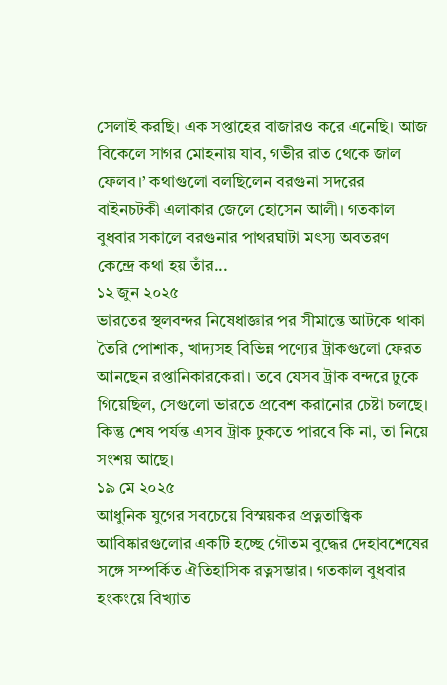সেলাই করছি। এক সপ্তাহের বাজারও করে এনেছি। আজ বিকেলে সাগর মোহনায় যাব, গভীর রাত থেকে জাল ফেলব।’ কথাগুলো বলছিলেন বরগুনা সদরের বাইনচটকী এলাকার জেলে হোসেন আলী। গতকাল বুধবার সকালে বরগুনার পাথরঘাটা মৎস্য অবতরণ কেন্দ্রে কথা হয় তাঁর...
১২ জুন ২০২৫
ভারতের স্থলবন্দর নিষেধাজ্ঞার পর সীমান্তে আটকে থাকা তৈরি পোশাক, খাদ্যসহ বিভিন্ন পণ্যের ট্রাকগুলো ফেরত আনছেন রপ্তানিকারকেরা। তবে যেসব ট্রাক বন্দরে ঢুকে গিয়েছিল, সেগুলো ভারতে প্রবেশ করানোর চেষ্টা চলছে। কিন্তু শেষ পর্যন্ত এসব ট্রাক ঢুকতে পারবে কি না, তা নিয়ে সংশয় আছে।
১৯ মে ২০২৫
আধুনিক যুগের সবচেয়ে বিস্ময়কর প্রত্নতাত্ত্বিক আবিষ্কারগুলোর একটি হচ্ছে গৌতম বুদ্ধের দেহাবশেষের সঙ্গে সম্পর্কিত ঐতিহাসিক রত্নসম্ভার। গতকাল বুধবার হংকংয়ে বিখ্যাত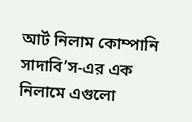আর্ট নিলাম কোম্পানি সাদাবি’স-এর এক নিলামে এগুলো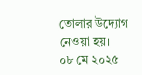তোলার উদ্যোগ নেওয়া হয়।
০৮ মে ২০২৫